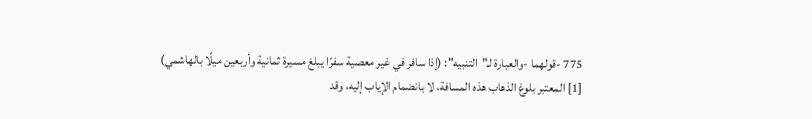775 -قولهما -والعبارة لـ"التنبيه": (إذا سافر في غير معصية سفرًا يبلغ مسيرة ثمانية وأربعين ميلًا بالهاشمي) [1] المعتبر بلوغ الذهاب هذه المسافة، لا بانضمام الإياب إليه، وقد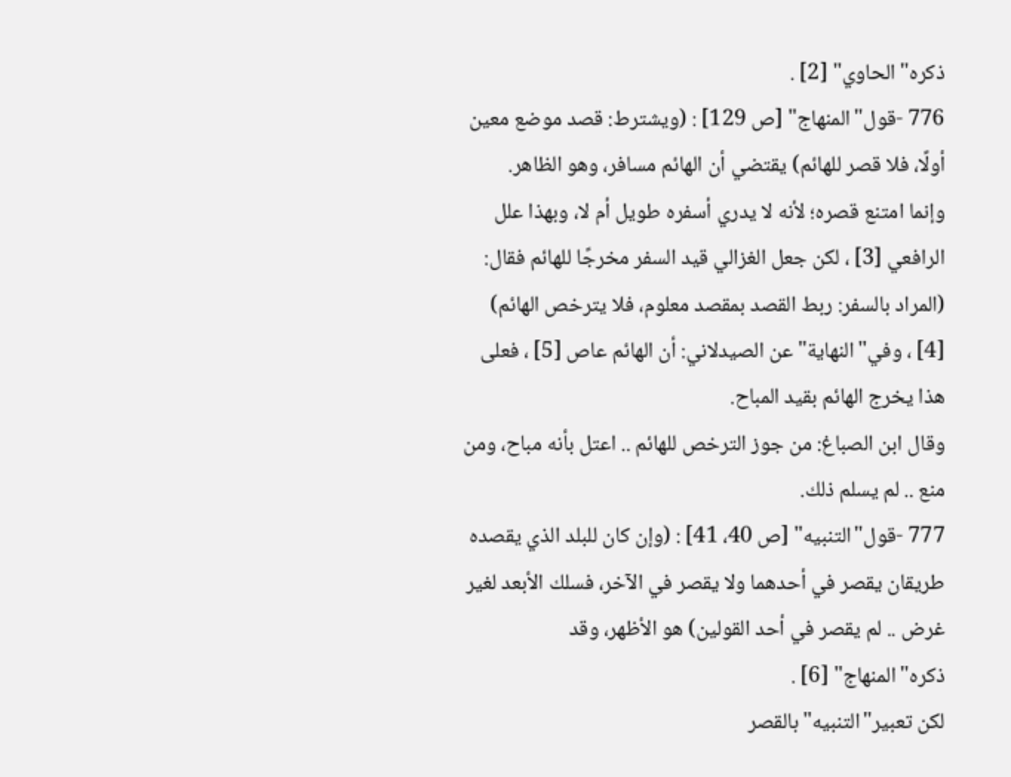ذكره"الحاوي" [2] .
776 -قول"المنهاج" [ص 129] : (ويشترط: قصد موضع معين أولًا، فلا قصر للهائم) يقتضي أن الهائم مسافر، وهو الظاهر.
وإنما امتنع قصره؛ لأنه لا يدري أسفره طويل أم لا، وبهذا علل الرافعي [3] ، لكن جعل الغزالي قيد السفر مخرجًا للهائم فقال: (المراد بالسفر: ربط القصد بمقصد معلوم، فلا يترخص الهائم) [4] ، وفي"النهاية"عن الصيدلاني: أن الهائم عاص [5] ، فعلى هذا يخرج الهائم بقيد المباح.
وقال ابن الصباغ: من جوز الترخص للهائم .. اعتل بأنه مباح، ومن منع .. لم يسلم ذلك.
777 -قول"التنبيه" [ص 40، 41] : (وإن كان للبلد الذي يقصده طريقان يقصر في أحدهما ولا يقصر في الآخر، فسلك الأبعد لغير غرض .. لم يقصر في أحد القولين) هو الأظهر، وقد ذكره"المنهاج" [6] .
لكن تعبير"التنبيه"بالقصر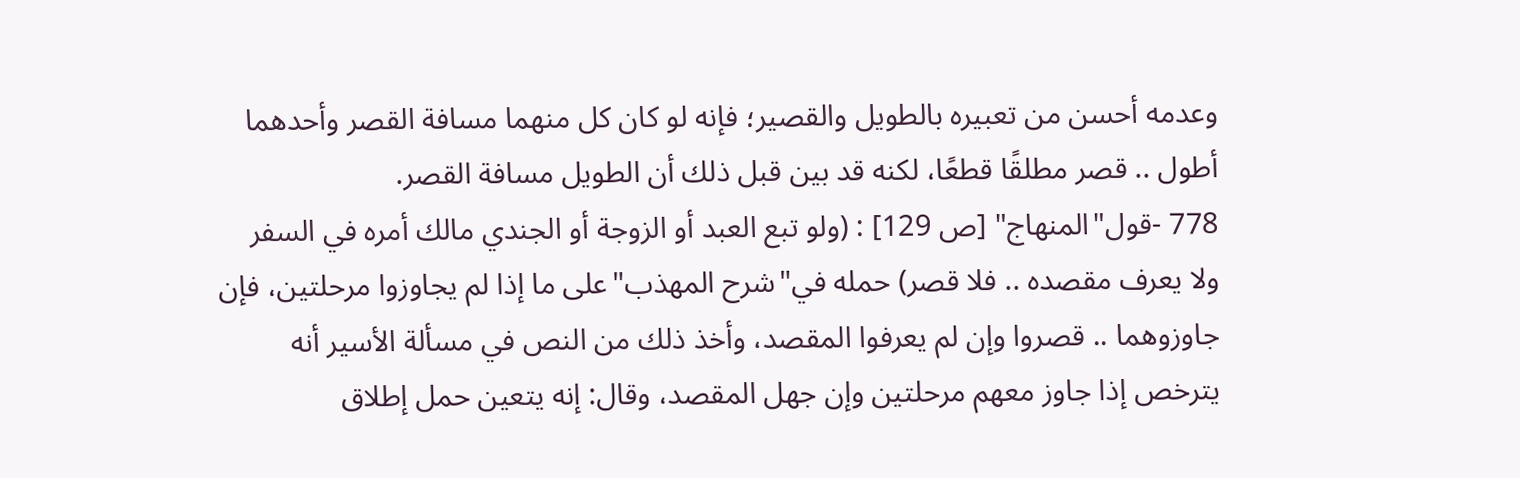وعدمه أحسن من تعبيره بالطويل والقصير؛ فإنه لو كان كل منهما مسافة القصر وأحدهما أطول .. قصر مطلقًا قطعًا، لكنه قد بين قبل ذلك أن الطويل مسافة القصر.
778 -قول"المنهاج" [ص 129] : (ولو تبع العبد أو الزوجة أو الجندي مالك أمره في السفر ولا يعرف مقصده .. فلا قصر) حمله في"شرح المهذب"على ما إذا لم يجاوزوا مرحلتين، فإن جاوزوهما .. قصروا وإن لم يعرفوا المقصد، وأخذ ذلك من النص في مسألة الأسير أنه يترخص إذا جاوز معهم مرحلتين وإن جهل المقصد، وقال: إنه يتعين حمل إطلاق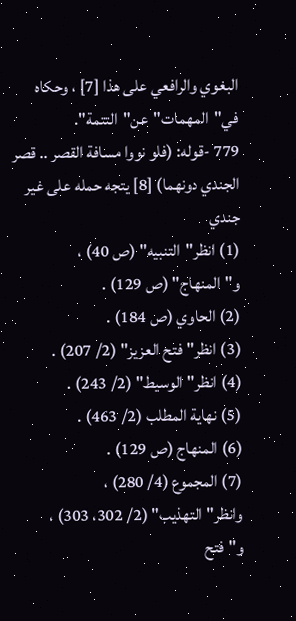البغوي والرافعي على هذا [7] ، وحكاه في"المهمات"عن"التتمة".
779 -قوله: (فلو نووا مسافة القصر .. قصر الجندي دونهما) [8] يتجه حمله على غير جندي
(1) انظر"التنبيه" (ص 40) ، و"المنهاج" (ص 129) .
(2) الحاوي (ص 184) .
(3) انظر"فتح العزيز" (2/ 207) .
(4) انظر"الوسيط" (2/ 243) .
(5) نهاية المطلب (2/ 463) .
(6) المنهاج (ص 129) .
(7) المجموع (4/ 280) ، وانظر"التهذيب" (2/ 302، 303) ، و"فتح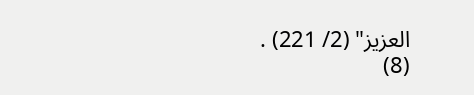العزيز" (2/ 221) .
(8)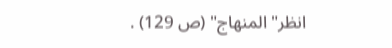انظر"المنهاج" (ص 129) .